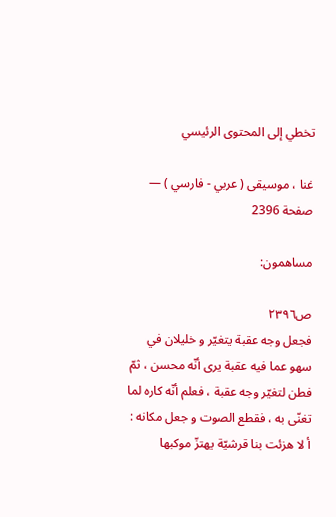تخطي إلى المحتوى الرئيسي

غنا ، موسيقى ( عربي - فارسي ) — صفحة 2396

مساهمون:

ص٢٣٩٦
فجعل وجه عقبة يتغيّر و خليلان في سهو عما فيه عقبة يرى أنّه محسن ، ثمّ فطن لتغيّر وجه عقبة ، فعلم أنّه كاره لما تغنّى به ، فقطع الصوت و جعل مكانه :
أ لا هزئت بنا قرشيّة يهتزّ موكبها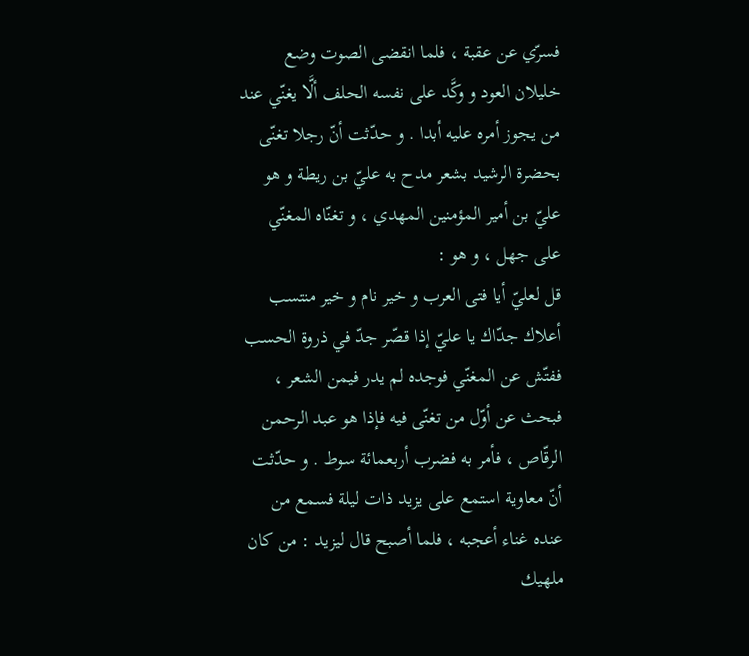فسرّي عن عقبة ، فلما انقضى الصوت وضع خليلان العود و وكَّد على نفسه الحلف ألَّا يغنّي عند من يجوز أمره عليه أبدا . و حدّثت أنّ رجلا تغنّى بحضرة الرشيد بشعر مدح به عليّ بن ريطة و هو عليّ بن أمير المؤمنين المهدي ، و تغنّاه المغنّي على جهل ، و هو :
قل لعليّ أيا فتى العرب و خير نام و خير منتسب أعلاك جدّاك يا عليّ إذا قصّر جدّ في ذروة الحسب
ففتّش عن المغنّي فوجده لم يدر فيمن الشعر ، فبحث عن أوّل من تغنّى فيه فإذا هو عبد الرحمن الرقّاص ، فأمر به فضرب أربعمائة سوط . و حدّثت أنّ معاوية استمع على يزيد ذات ليلة فسمع من عنده غناء أعجبه ، فلما أصبح قال ليزيد : من كان ملهيك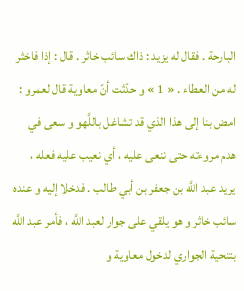البارحة . فقال له يزيد : ذاك سائب خاثر . قال : إذا فاخثر له من العطاء . « 1 » و حدّثت أنّ معاوية قال لعمرو : امض بنا إلى هذا الذي قد تشاغل باللَّهو و سعى في هدم مروءته حتى ننعى عليه ، أي نعيب عليه فعله ، يريد عبد اللَّه بن جعفر بن أبي طالب . فدخلا إليه و عنده سائب خاثر و هو يلقي على جوار لعبد اللَّه ، فأمر عبد اللَّه بتنحية الجواري لدخول معاوية و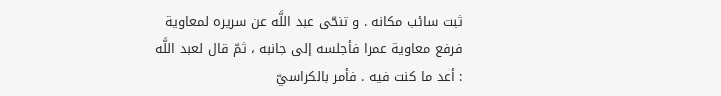ثبت سائب مكانه . و تنحّى عبد اللَّه عن سريره لمعاوية فرفع معاوية عمرا فأجلسه إلى جانبه ، ثمّ قال لعبد اللَّه : أعد ما كنت فيه . فأمر بالكراسيّ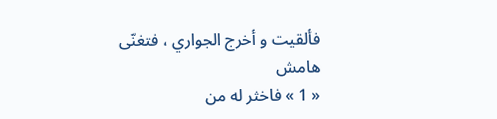فألقيت و أخرج الجواري ، فتغنّى
هامش
« 1 » فاخثر له من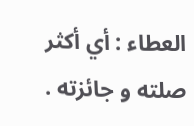العطاء : أي أكثر صلته و جائزته .